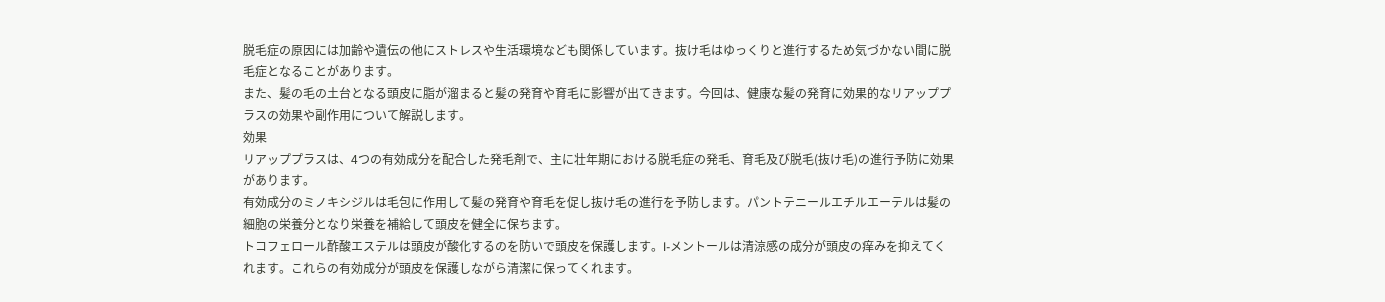脱毛症の原因には加齢や遺伝の他にストレスや生活環境なども関係しています。抜け毛はゆっくりと進行するため気づかない間に脱毛症となることがあります。
また、髪の毛の土台となる頭皮に脂が溜まると髪の発育や育毛に影響が出てきます。今回は、健康な髪の発育に効果的なリアッププラスの効果や副作用について解説します。
効果
リアッププラスは、4つの有効成分を配合した発毛剤で、主に壮年期における脱毛症の発毛、育毛及び脱毛(抜け毛)の進行予防に効果があります。
有効成分のミノキシジルは毛包に作用して髪の発育や育毛を促し抜け毛の進行を予防します。パントテニールエチルエーテルは髪の細胞の栄養分となり栄養を補給して頭皮を健全に保ちます。
トコフェロール酢酸エステルは頭皮が酸化するのを防いで頭皮を保護します。l-メントールは清涼感の成分が頭皮の痒みを抑えてくれます。これらの有効成分が頭皮を保護しながら清潔に保ってくれます。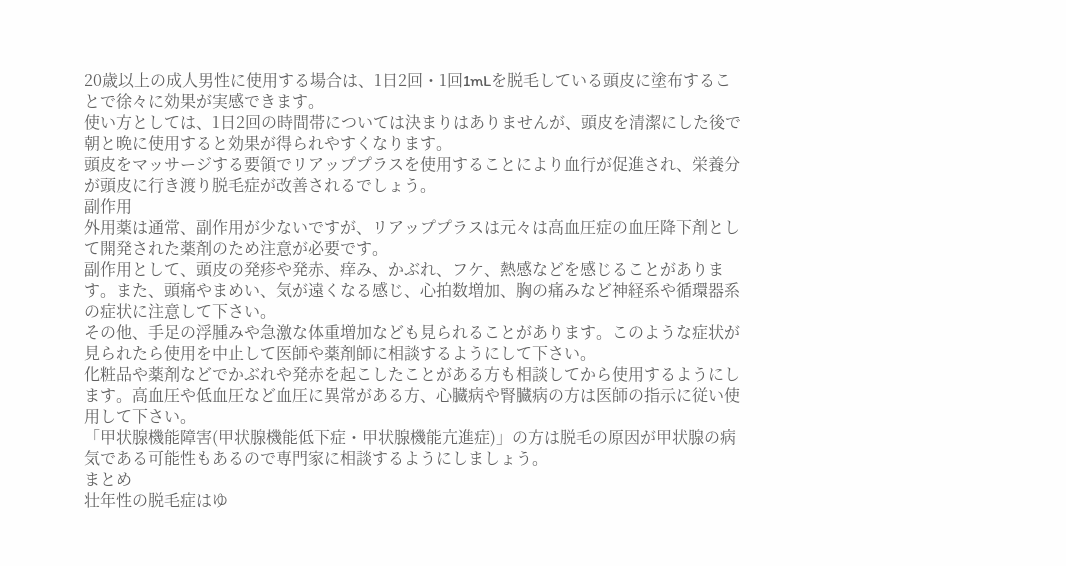20歳以上の成人男性に使用する場合は、1日2回・1回1mLを脱毛している頭皮に塗布することで徐々に効果が実感できます。
使い方としては、1日2回の時間帯については決まりはありませんが、頭皮を清潔にした後で朝と晩に使用すると効果が得られやすくなります。
頭皮をマッサージする要領でリアッププラスを使用することにより血行が促進され、栄養分が頭皮に行き渡り脱毛症が改善されるでしょう。
副作用
外用薬は通常、副作用が少ないですが、リアッププラスは元々は高血圧症の血圧降下剤として開発された薬剤のため注意が必要です。
副作用として、頭皮の発疹や発赤、痒み、かぶれ、フケ、熱感などを感じることがあります。また、頭痛やまめい、気が遠くなる感じ、心拍数増加、胸の痛みなど神経系や循環器系の症状に注意して下さい。
その他、手足の浮腫みや急激な体重増加なども見られることがあります。このような症状が見られたら使用を中止して医師や薬剤師に相談するようにして下さい。
化粧品や薬剤などでかぶれや発赤を起こしたことがある方も相談してから使用するようにします。高血圧や低血圧など血圧に異常がある方、心臓病や腎臓病の方は医師の指示に従い使用して下さい。
「甲状腺機能障害(甲状腺機能低下症・甲状腺機能亢進症)」の方は脱毛の原因が甲状腺の病気である可能性もあるので専門家に相談するようにしましょう。
まとめ
壮年性の脱毛症はゆ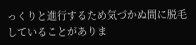っくりと進行するため気づかぬ間に脱毛していることがありま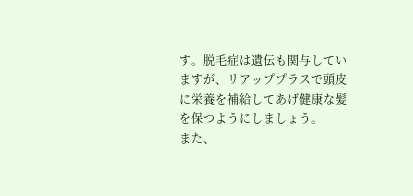す。脱毛症は遺伝も関与していますが、リアッププラスで頭皮に栄養を補給してあげ健康な髪を保つようにしましょう。
また、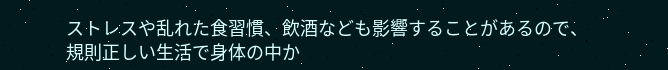ストレスや乱れた食習慣、飲酒なども影響することがあるので、規則正しい生活で身体の中か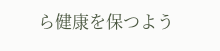ら健康を保つよう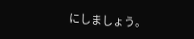にしましょう。